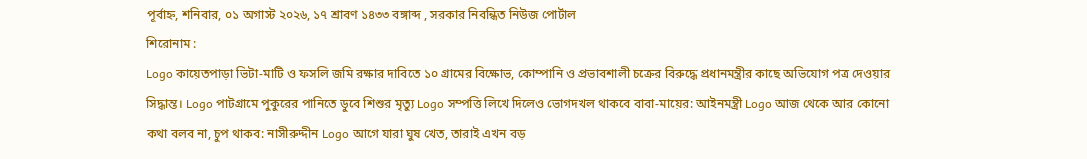পূর্বাহ্ন, শনিবার, ০১ অগাস্ট ২০২৬, ১৭ শ্রাবণ ১৪৩৩ বঙ্গাব্দ , সরকার নিবন্ধিত নিউজ পোর্টাল
শিরোনাম :
Logo কায়েতপাড়া ভিটা-মাটি ও ফসলি জমি রক্ষার দাবিতে ১০ গ্রামের বিক্ষোভ, কোম্পানি ও প্রভাবশালী চক্রের বিরুদ্ধে প্রধানমন্ত্রীর কাছে অভিযোগ পত্র দেওয়ার সিদ্ধান্ত। Logo পাটগ্রামে পুকুরের পানিতে ডুবে শিশুর মৃত্যু Logo সম্পত্তি লিখে দিলেও ভোগদখল থাকবে বাবা-মায়ের: আইনমন্ত্রী Logo আজ থেকে আর কোনো কথা বলব না, চুপ থাকব: নাসীরুদ্দীন Logo আগে যারা ঘুষ খেত, তারাই এখন বড়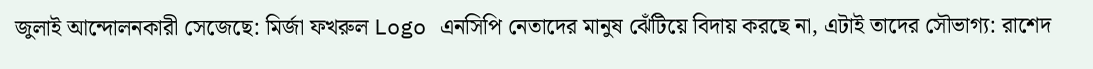জুলাই আন্দোলনকারী সেজেছে: মির্জা ফখরুল Logo এনসিপি নেতাদের মানুষ ঝেঁটিয়ে বিদায় করছে না, এটাই তাদের সৌভাগ্য: রাশেদ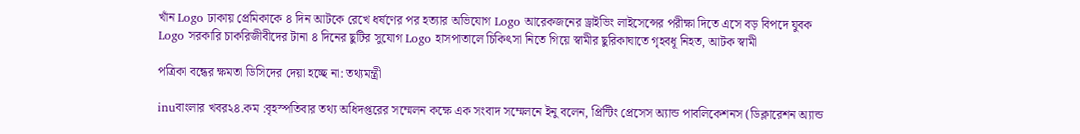খাঁন Logo ঢাকায় প্রেমিকাকে ৪ দিন আটকে রেখে ধর্ষণের পর হত্যার অভিযোগ Logo আরেকজনের ড্রাইভিং লাইসেন্সের পরীক্ষা দিতে এসে বড় বিপদে যুবক Logo সরকারি চাকরিজীবীদের টানা ৪ দিনের ছুটির সুযোগ Logo হাসপাতালে চিকিৎসা নিতে গিয়ে স্বামীর ছুরিকাঘাতে গৃহবধূ নিহত, আটক স্বামী

পত্রিকা বন্ধের ক্ষমতা ডিসিদের দেয়া হচ্ছে না: তথ্যমন্ত্রী

inuবাংলার খবর২৪.কম :বৃহস্পতিবার তথ্য অধিদপ্তরের সম্মেলন কক্ষে এক সংবাদ সম্মেলনে ইনু বলেন, প্রিন্টিং প্রেসেস অ্যান্ড পাবলিকেশনস (ডিক্লারেশন অ্যান্ড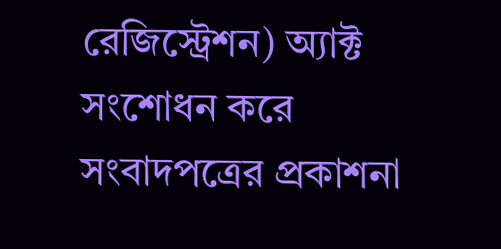রেজিস্ট্রেশন) অ্যাক্ট সংশোধন করে সংবাদপত্রের প্রকাশনা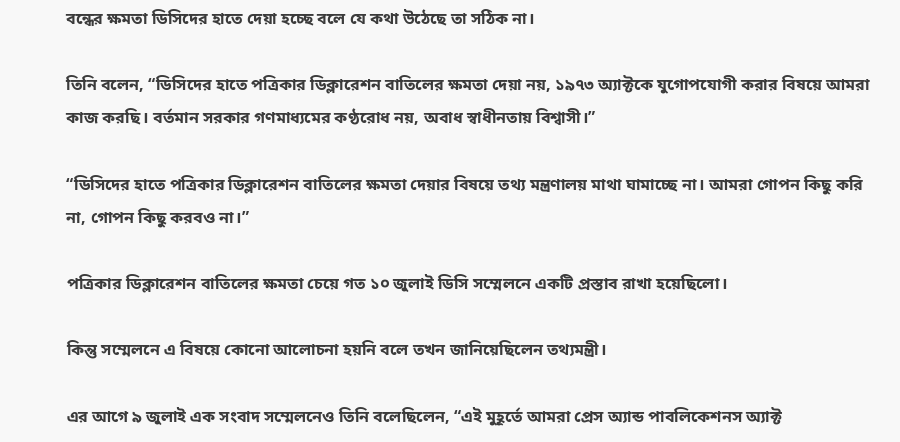বন্ধের ক্ষমতা ডিসিদের হাতে দেয়া হচ্ছে বলে যে কথা উঠেছে তা সঠিক না।

তিনি বলেন, “ডিসিদের হাতে পত্রিকার ডিক্লারেশন বাতিলের ক্ষমতা দেয়া নয়, ১৯৭৩ অ্যাক্টকে যুগোপযোগী করার বিষয়ে আমরা কাজ করছি। বর্তমান সরকার গণমাধ্যমের কণ্ঠরোধ নয়, অবাধ স্বাধীনতায় বিশ্বাসী।”

“ডিসিদের হাতে পত্রিকার ডিক্লারেশন বাতিলের ক্ষমতা দেয়ার বিষয়ে তথ্য মন্ত্রণালয় মাথা ঘামাচ্ছে না। আমরা গোপন কিছু করি না, গোপন কিছু করবও না।”

পত্রিকার ডিক্লারেশন বাতিলের ক্ষমতা চেয়ে গত ১০ জুলাই ডিসি সম্মেলনে একটি প্রস্তাব রাখা হয়েছিলো।

কিন্তু সম্মেলনে এ বিষয়ে কোনো আলোচনা হয়নি বলে তখন জানিয়েছিলেন তথ্যমন্ত্রী।

এর আগে ৯ জুলাই এক সংবাদ সম্মেলনেও তিনি বলেছিলেন, “এই মুহূর্তে আমরা প্রেস অ্যান্ড পাবলিকেশনস অ্যাক্ট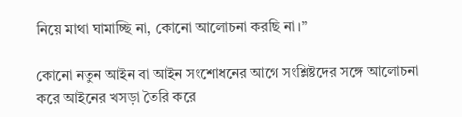নিয়ে মাথা ঘামাচ্ছি না, কোনো আলোচনা করছি না।”

কোনো নতুন আইন বা আইন সংশোধনের আগে সংশ্লিষ্টদের সঙ্গে আলোচনা করে আইনের খসড়া তৈরি করে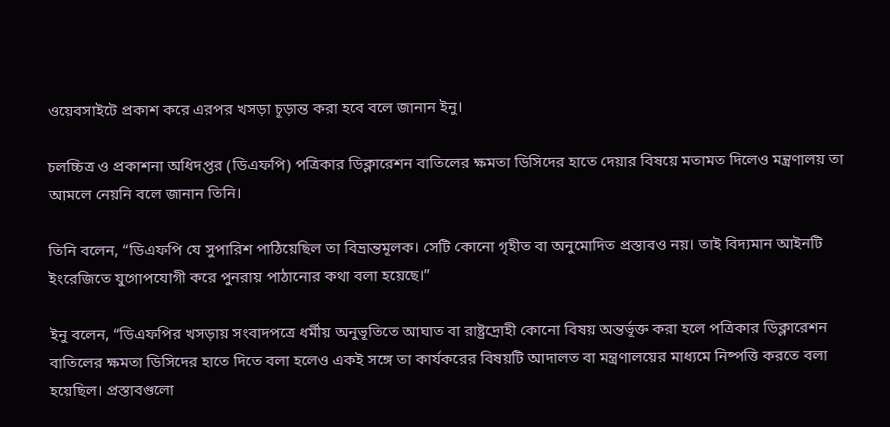ওয়েবসাইটে প্রকাশ করে এরপর খসড়া চূড়ান্ত করা হবে বলে জানান ইনু।

চলচ্চিত্র ও প্রকাশনা অধিদপ্তর (ডিএফপি) পত্রিকার ডিক্লারেশন বাতিলের ক্ষমতা ডিসিদের হাতে দেয়ার বিষয়ে মতামত দিলেও মন্ত্রণালয় তা আমলে নেয়নি বলে জানান তিনি।

তিনি বলেন, “ডিএফপি যে সুপারিশ পাঠিয়েছিল তা বিভ্রান্তমূলক। সেটি কোনো গৃহীত বা অনুমোদিত প্রস্তাবও নয়। তাই বিদ্যমান আইনটি ইংরেজিতে যুগোপযোগী করে পুনরায় পাঠানোর কথা বলা হয়েছে।”

ইনু বলেন, “ডিএফপির খসড়ায় সংবাদপত্রে ধর্মীয় অনুভূতিতে আঘাত বা রাষ্ট্রদ্রোহী কোনো বিষয় অন্তর্ভূক্ত করা হলে পত্রিকার ডিক্লারেশন বাতিলের ক্ষমতা ডিসিদের হাতে দিতে বলা হলেও একই সঙ্গে তা কার্যকরের বিষয়টি আদালত বা মন্ত্রণালয়ের মাধ্যমে নিষ্পত্তি করতে বলা হয়েছিল। প্রস্তাবগুলো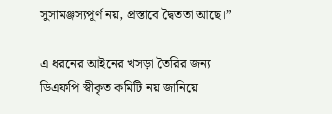সুসামঞ্জস্যপূর্ণ নয়, প্রস্তাবে দ্বৈততা আছে।”

এ ধরনের আইনের খসড়া তৈরির জন্য ডিএফপি স্বীকৃত কমিটি নয় জানিয়ে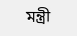মন্ত্রী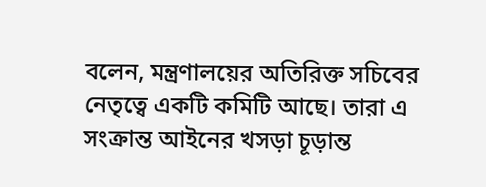বলেন, মন্ত্রণালয়ের অতিরিক্ত সচিবের নেতৃত্বে একটি কমিটি আছে। তারা এ সংক্রান্ত আইনের খসড়া চূড়ান্ত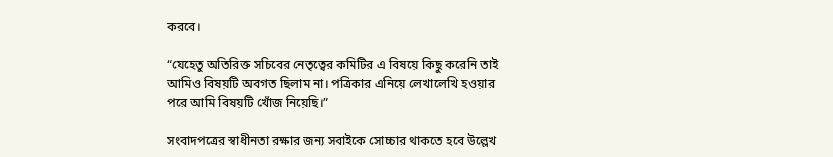করবে।

“যেহেতু অতিরিক্ত সচিবের নেতৃত্বের কমিটির এ বিষয়ে কিছু করেনি তাই আমিও বিষয়টি অবগত ছিলাম না। পত্রিকার এনিয়ে লেখালেখি হওয়ার পরে আমি বিষয়টি খোঁজ নিয়েছি।”

সংবাদপত্রের স্বাধীনতা রক্ষার জন্য সবাইকে সোচ্চার থাকতে হবে উল্লেখ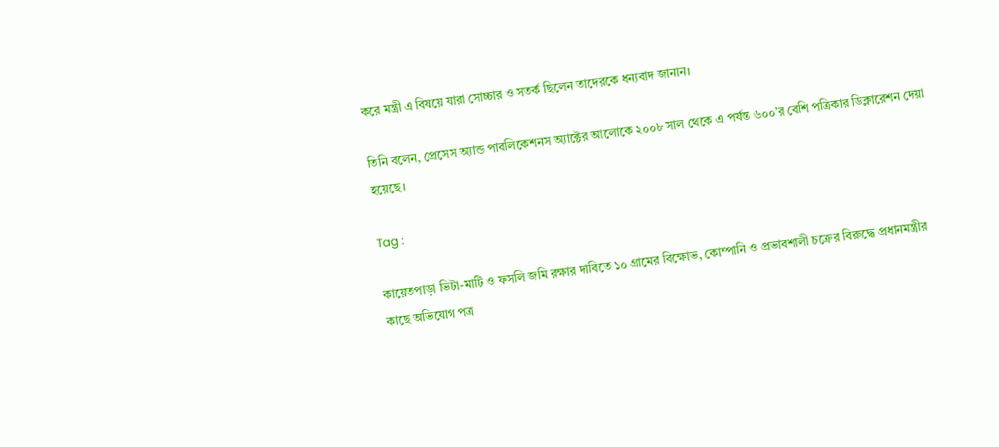করে মন্ত্রী এ বিষয়ে যারা সোচ্চার ও সতর্ক ছিলেন তাদেরকে ধন্যবাদ জানান।

তিনি বলেন, প্রেসেস অ্যান্ড পাবলিকেশনস অ্যাক্টের আলোকে ২০০৮ সাল থেকে এ পর্যন্ত ৬০০’র বেশি পত্রিকার ডিক্লারেশন দেয়া হয়েছে।

Tag :

কায়েতপাড়া ভিটা-মাটি ও ফসলি জমি রক্ষার দাবিতে ১০ গ্রামের বিক্ষোভ, কোম্পানি ও প্রভাবশালী চক্রের বিরুদ্ধে প্রধানমন্ত্রীর কাছে অভিযোগ পত্র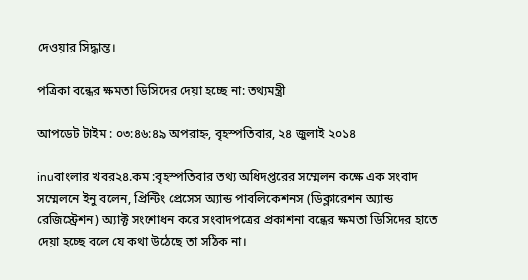দেওয়ার সিদ্ধান্ত।

পত্রিকা বন্ধের ক্ষমতা ডিসিদের দেয়া হচ্ছে না: তথ্যমন্ত্রী

আপডেট টাইম : ০৩:৪৬:৪৯ অপরাহ্ন, বৃহস্পতিবার, ২৪ জুলাই ২০১৪

inuবাংলার খবর২৪.কম :বৃহস্পতিবার তথ্য অধিদপ্তরের সম্মেলন কক্ষে এক সংবাদ সম্মেলনে ইনু বলেন, প্রিন্টিং প্রেসেস অ্যান্ড পাবলিকেশনস (ডিক্লারেশন অ্যান্ড রেজিস্ট্রেশন) অ্যাক্ট সংশোধন করে সংবাদপত্রের প্রকাশনা বন্ধের ক্ষমতা ডিসিদের হাতে দেয়া হচ্ছে বলে যে কথা উঠেছে তা সঠিক না।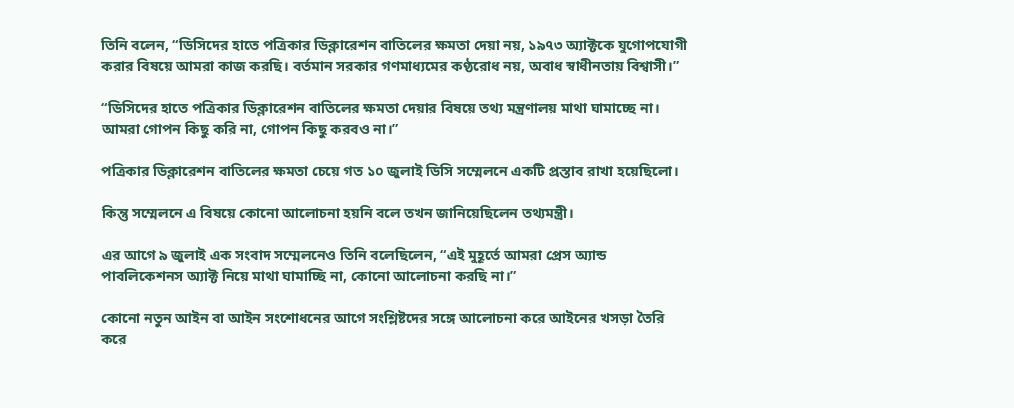তিনি বলেন, “ডিসিদের হাতে পত্রিকার ডিক্লারেশন বাতিলের ক্ষমতা দেয়া নয়, ১৯৭৩ অ্যাক্টকে যুগোপযোগী করার বিষয়ে আমরা কাজ করছি। বর্তমান সরকার গণমাধ্যমের কণ্ঠরোধ নয়, অবাধ স্বাধীনতায় বিশ্বাসী।”

“ডিসিদের হাতে পত্রিকার ডিক্লারেশন বাতিলের ক্ষমতা দেয়ার বিষয়ে তথ্য মন্ত্রণালয় মাথা ঘামাচ্ছে না। আমরা গোপন কিছু করি না, গোপন কিছু করবও না।”

পত্রিকার ডিক্লারেশন বাতিলের ক্ষমতা চেয়ে গত ১০ জুলাই ডিসি সম্মেলনে একটি প্রস্তাব রাখা হয়েছিলো।

কিন্তু সম্মেলনে এ বিষয়ে কোনো আলোচনা হয়নি বলে তখন জানিয়েছিলেন তথ্যমন্ত্রী।

এর আগে ৯ জুলাই এক সংবাদ সম্মেলনেও তিনি বলেছিলেন, “এই মুহূর্তে আমরা প্রেস অ্যান্ড পাবলিকেশনস অ্যাক্ট নিয়ে মাথা ঘামাচ্ছি না, কোনো আলোচনা করছি না।”

কোনো নতুন আইন বা আইন সংশোধনের আগে সংশ্লিষ্টদের সঙ্গে আলোচনা করে আইনের খসড়া তৈরি করে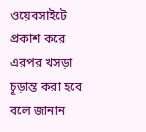ওয়েবসাইটে প্রকাশ করে এরপর খসড়া চূড়ান্ত করা হবে বলে জানান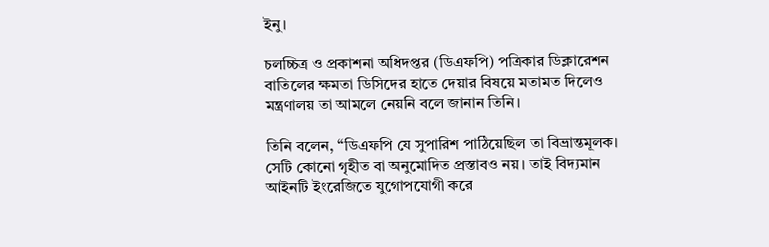ইনু।

চলচ্চিত্র ও প্রকাশনা অধিদপ্তর (ডিএফপি) পত্রিকার ডিক্লারেশন বাতিলের ক্ষমতা ডিসিদের হাতে দেয়ার বিষয়ে মতামত দিলেও মন্ত্রণালয় তা আমলে নেয়নি বলে জানান তিনি।

তিনি বলেন, “ডিএফপি যে সুপারিশ পাঠিয়েছিল তা বিভ্রান্তমূলক। সেটি কোনো গৃহীত বা অনুমোদিত প্রস্তাবও নয়। তাই বিদ্যমান আইনটি ইংরেজিতে যুগোপযোগী করে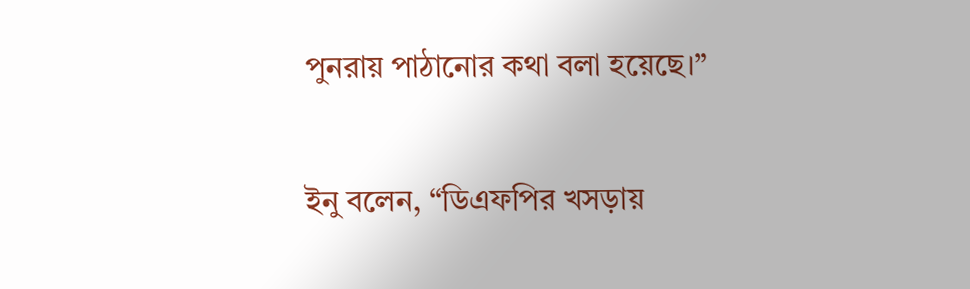পুনরায় পাঠানোর কথা বলা হয়েছে।”

ইনু বলেন, “ডিএফপির খসড়ায়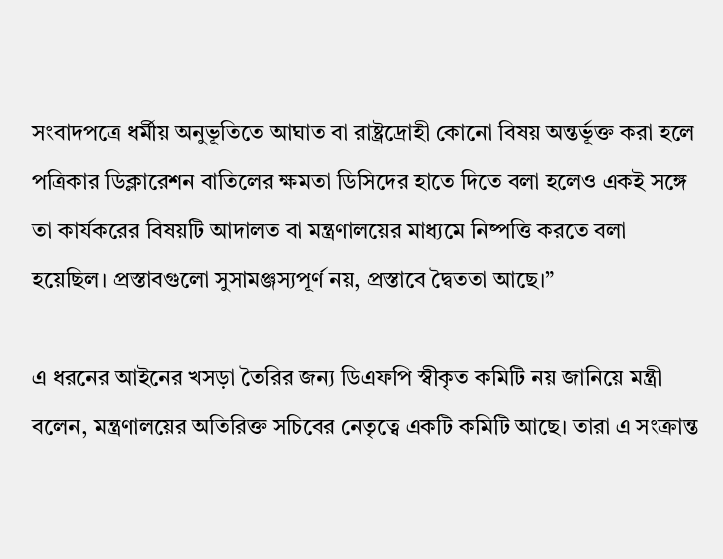সংবাদপত্রে ধর্মীয় অনুভূতিতে আঘাত বা রাষ্ট্রদ্রোহী কোনো বিষয় অন্তর্ভূক্ত করা হলে পত্রিকার ডিক্লারেশন বাতিলের ক্ষমতা ডিসিদের হাতে দিতে বলা হলেও একই সঙ্গে তা কার্যকরের বিষয়টি আদালত বা মন্ত্রণালয়ের মাধ্যমে নিষ্পত্তি করতে বলা হয়েছিল। প্রস্তাবগুলো সুসামঞ্জস্যপূর্ণ নয়, প্রস্তাবে দ্বৈততা আছে।”

এ ধরনের আইনের খসড়া তৈরির জন্য ডিএফপি স্বীকৃত কমিটি নয় জানিয়ে মন্ত্রী বলেন, মন্ত্রণালয়ের অতিরিক্ত সচিবের নেতৃত্বে একটি কমিটি আছে। তারা এ সংক্রান্ত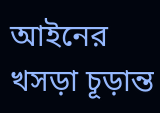আইনের খসড়া চূড়ান্ত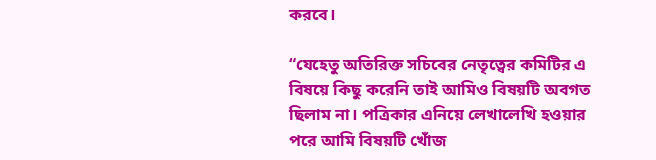করবে।

“যেহেতু অতিরিক্ত সচিবের নেতৃত্বের কমিটির এ বিষয়ে কিছু করেনি তাই আমিও বিষয়টি অবগত ছিলাম না। পত্রিকার এনিয়ে লেখালেখি হওয়ার পরে আমি বিষয়টি খোঁজ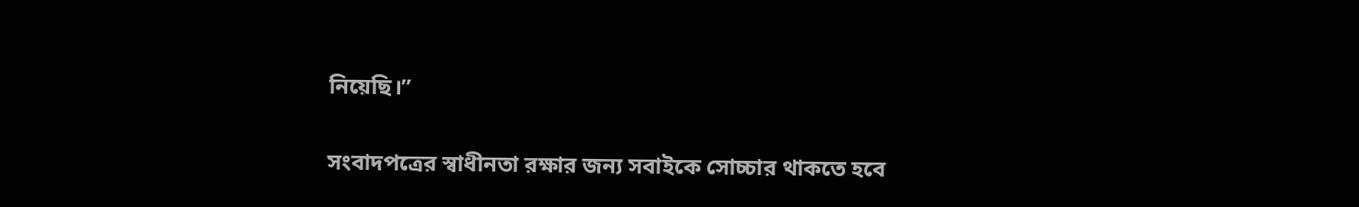নিয়েছি।”

সংবাদপত্রের স্বাধীনতা রক্ষার জন্য সবাইকে সোচ্চার থাকতে হবে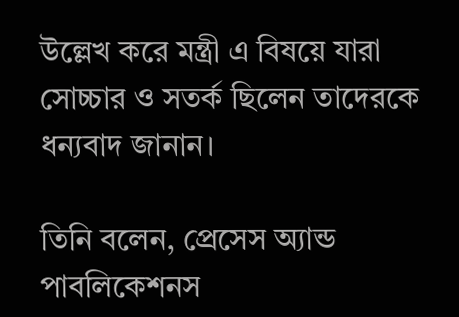উল্লেখ করে মন্ত্রী এ বিষয়ে যারা সোচ্চার ও সতর্ক ছিলেন তাদেরকে ধন্যবাদ জানান।

তিনি বলেন, প্রেসেস অ্যান্ড পাবলিকেশনস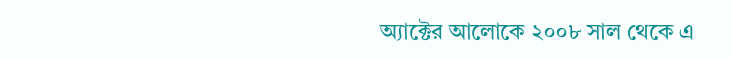অ্যাক্টের আলোকে ২০০৮ সাল থেকে এ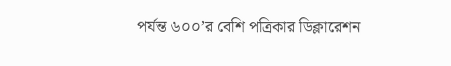পর্যন্ত ৬০০’র বেশি পত্রিকার ডিক্লারেশন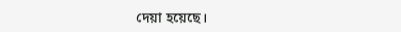দেয়া হয়েছে।